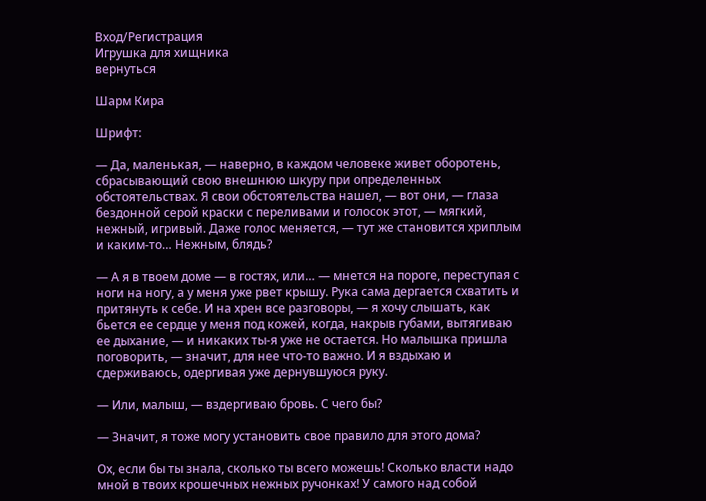Вход/Регистрация
Игрушка для хищника
вернуться

Шарм Кира

Шрифт:

— Да, маленькая, — наверно, в каждом человеке живет оборотень, сбрасывающий свою внешнюю шкуру при определенных обстоятельствах. Я свои обстоятельства нашел, — вот они, — глаза бездонной серой краски с переливами и голосок этот, — мягкий, нежный, игривый. Даже голос меняется, — тут же становится хриплым и каким-то… Нежным, блядь?

— А я в твоем доме — в гостях, или… — мнется на пороге, переступая с ноги на ногу, а у меня уже рвет крышу. Рука сама дергается схватить и притянуть к себе. И на хрен все разговоры, — я хочу слышать, как бьется ее сердце у меня под кожей, когда, накрыв губами, вытягиваю ее дыхание, — и никаких ты-я уже не остается. Но малышка пришла поговорить, — значит, для нее что-то важно. И я вздыхаю и сдерживаюсь, одергивая уже дернувшуюся руку.

— Или, малыш, — вздергиваю бровь. С чего бы?

— Значит, я тоже могу установить свое правило для этого дома?

Ох, если бы ты знала, сколько ты всего можешь! Сколько власти надо мной в твоих крошечных нежных ручонках! У самого над собой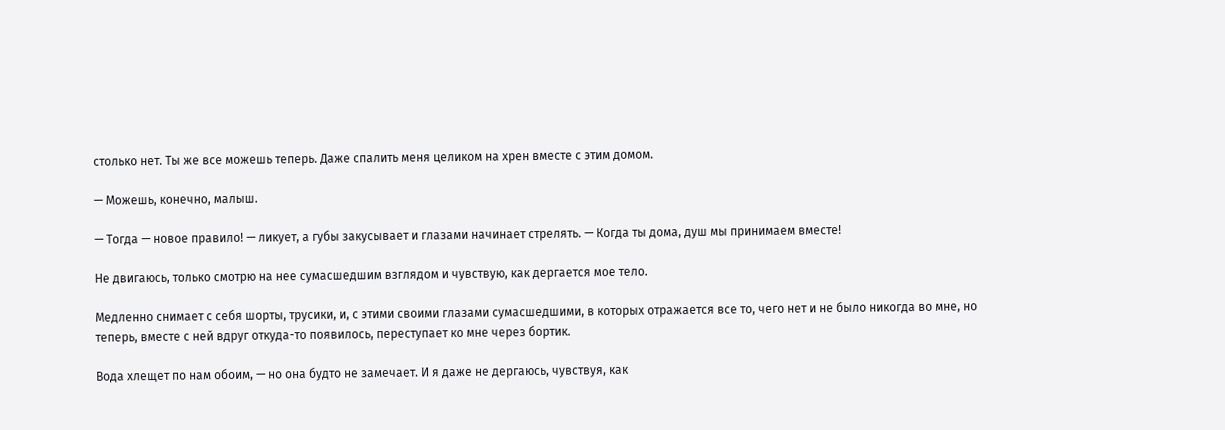столько нет. Ты же все можешь теперь. Даже спалить меня целиком на хрен вместе с этим домом.

— Можешь, конечно, малыш.

— Тогда — новое правило! — ликует, а губы закусывает и глазами начинает стрелять. — Когда ты дома, душ мы принимаем вместе!

Не двигаюсь, только смотрю на нее сумасшедшим взглядом и чувствую, как дергается мое тело.

Медленно снимает с себя шорты, трусики, и, с этими своими глазами сумасшедшими, в которых отражается все то, чего нет и не было никогда во мне, но теперь, вместе с ней вдруг откуда-то появилось, переступает ко мне через бортик.

Вода хлещет по нам обоим, — но она будто не замечает. И я даже не дергаюсь, чувствуя, как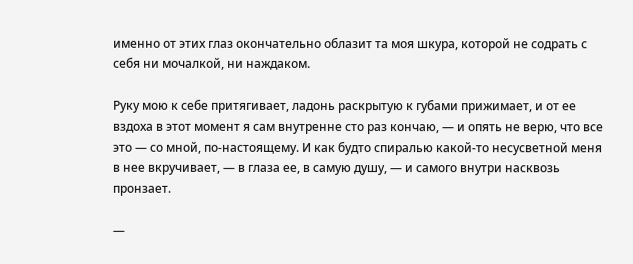именно от этих глаз окончательно облазит та моя шкура, которой не содрать с себя ни мочалкой, ни наждаком.

Руку мою к себе притягивает, ладонь раскрытую к губами прижимает, и от ее вздоха в этот момент я сам внутренне сто раз кончаю, — и опять не верю, что все это — со мной, по-настоящему. И как будто спиралью какой-то несусветной меня в нее вкручивает, — в глаза ее, в самую душу, — и самого внутри насквозь пронзает.

—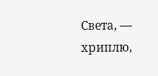Света, — хриплю,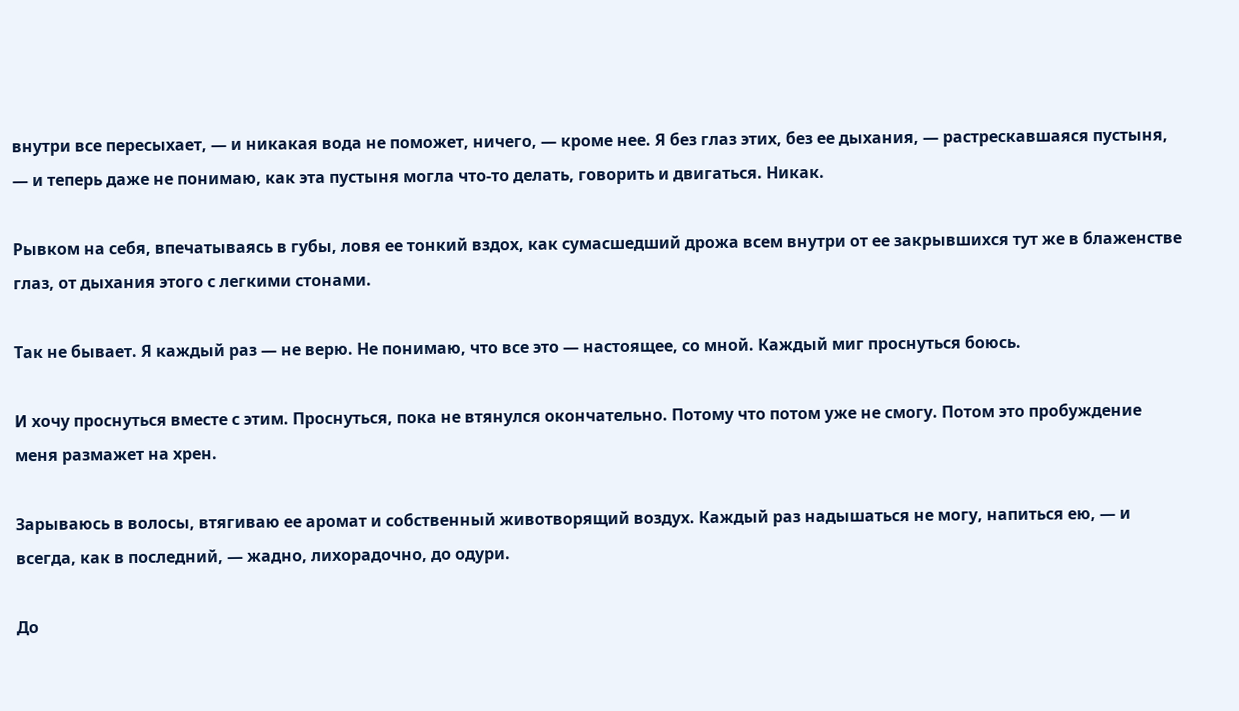внутри все пересыхает, — и никакая вода не поможет, ничего, — кроме нее. Я без глаз этих, без ее дыхания, — растрескавшаяся пустыня, — и теперь даже не понимаю, как эта пустыня могла что-то делать, говорить и двигаться. Никак.

Рывком на себя, впечатываясь в губы, ловя ее тонкий вздох, как сумасшедший дрожа всем внутри от ее закрывшихся тут же в блаженстве глаз, от дыхания этого с легкими стонами.

Так не бывает. Я каждый раз — не верю. Не понимаю, что все это — настоящее, со мной. Каждый миг проснуться боюсь.

И хочу проснуться вместе с этим. Проснуться, пока не втянулся окончательно. Потому что потом уже не смогу. Потом это пробуждение меня размажет на хрен.

Зарываюсь в волосы, втягиваю ее аромат и собственный животворящий воздух. Каждый раз надышаться не могу, напиться ею, — и всегда, как в последний, — жадно, лихорадочно, до одури.

До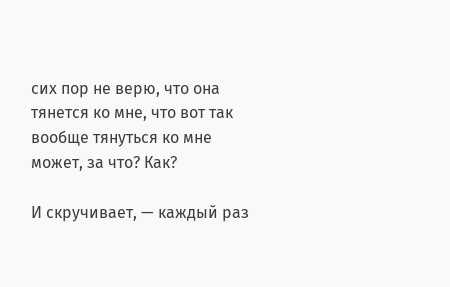сих пор не верю, что она тянется ко мне, что вот так вообще тянуться ко мне может, за что? Как?

И скручивает, — каждый раз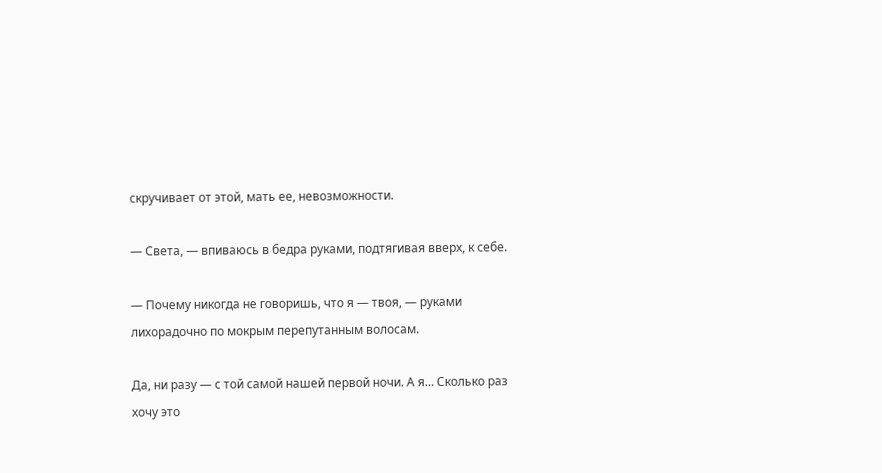скручивает от этой, мать ее, невозможности.

— Света, — впиваюсь в бедра руками, подтягивая вверх, к себе.

— Почему никогда не говоришь, что я — твоя, — руками лихорадочно по мокрым перепутанным волосам.

Да, ни разу — с той самой нашей первой ночи. А я… Сколько раз хочу это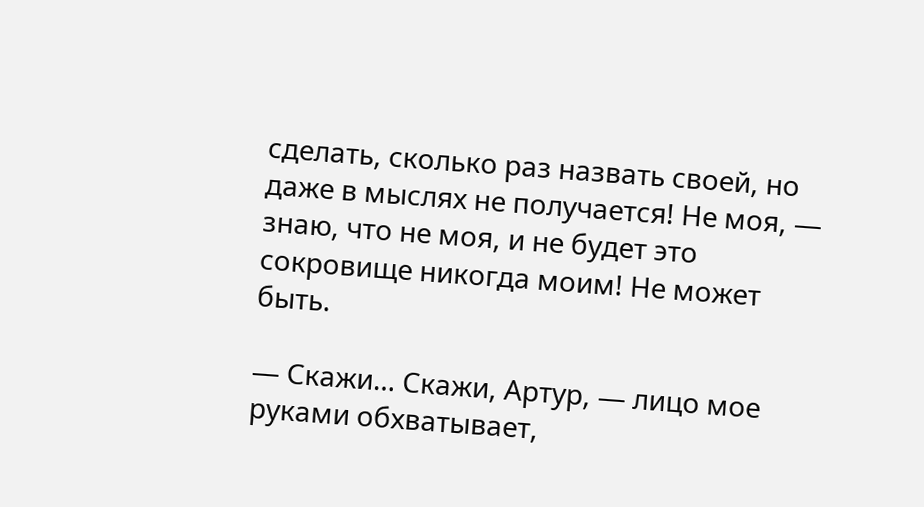сделать, сколько раз назвать своей, но даже в мыслях не получается! Не моя, — знаю, что не моя, и не будет это сокровище никогда моим! Не может быть.

— Скажи… Скажи, Артур, — лицо мое руками обхватывает,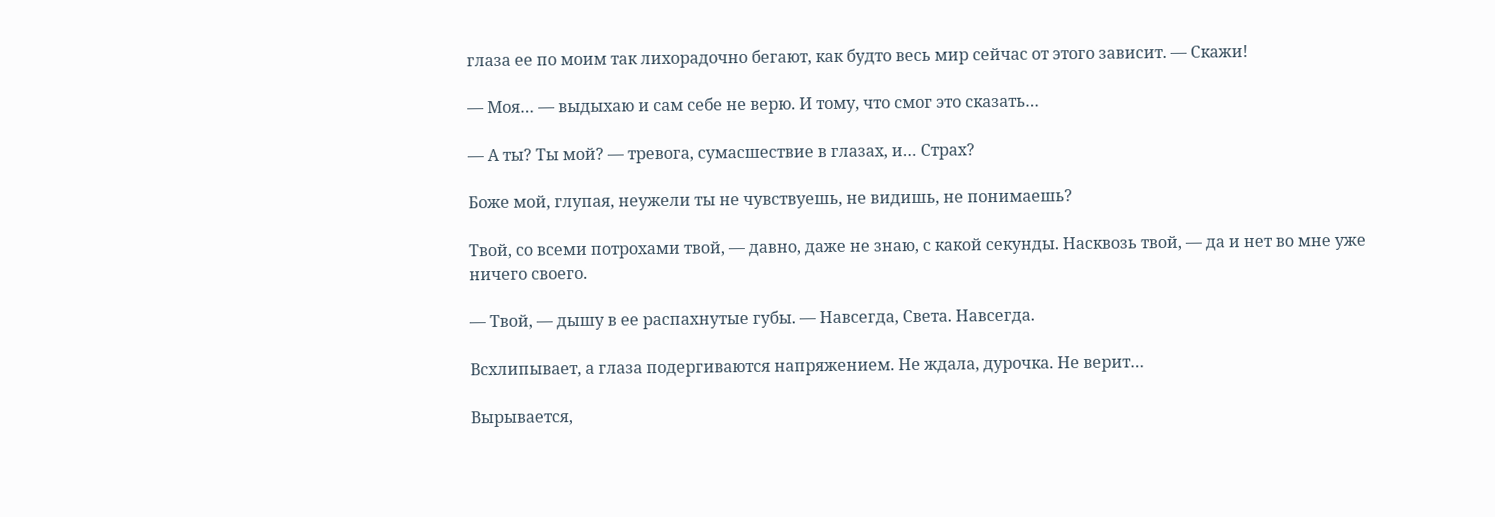глаза ее по моим так лихорадочно бегают, как будто весь мир сейчас от этого зависит. — Скажи!

— Моя… — выдыхаю и сам себе не верю. И тому, что смог это сказать…

— А ты? Ты мой? — тревога, сумасшествие в глазах, и… Страх?

Боже мой, глупая, неужели ты не чувствуешь, не видишь, не понимаешь?

Твой, со всеми потрохами твой, — давно, даже не знаю, с какой секунды. Насквозь твой, — да и нет во мне уже ничего своего.

— Твой, — дышу в ее распахнутые губы. — Навсегда, Света. Навсегда.

Всхлипывает, а глаза подергиваются напряжением. Не ждала, дурочка. Не верит…

Вырывается,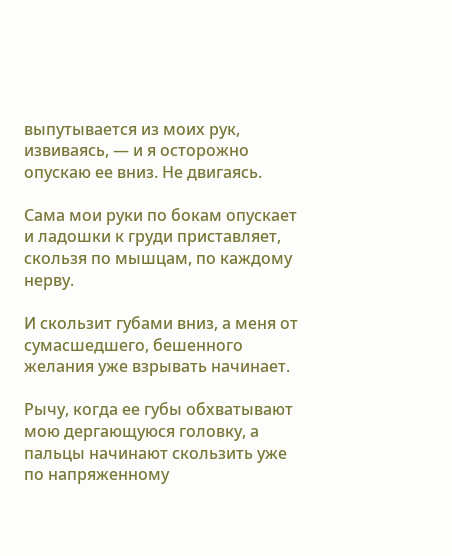выпутывается из моих рук, извиваясь, — и я осторожно опускаю ее вниз. Не двигаясь.

Сама мои руки по бокам опускает и ладошки к груди приставляет, скользя по мышцам, по каждому нерву.

И скользит губами вниз, а меня от сумасшедшего, бешенного желания уже взрывать начинает.

Рычу, когда ее губы обхватывают мою дергающуюся головку, а пальцы начинают скользить уже по напряженному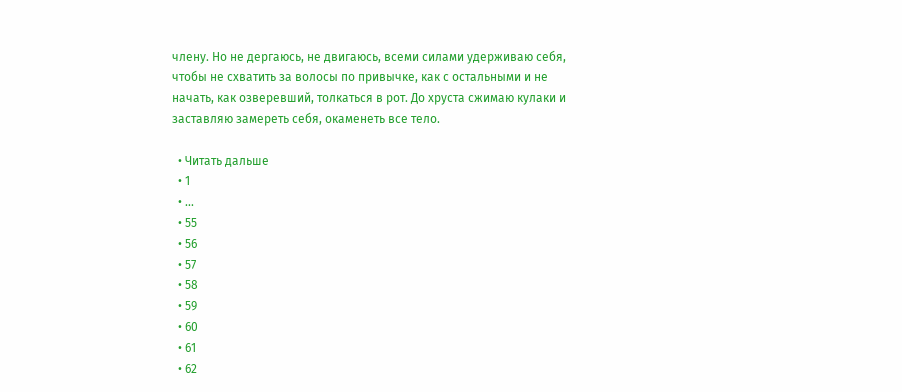члену. Но не дергаюсь, не двигаюсь, всеми силами удерживаю себя, чтобы не схватить за волосы по привычке, как с остальными и не начать, как озверевший, толкаться в рот. До хруста сжимаю кулаки и заставляю замереть себя, окаменеть все тело.

  • Читать дальше
  • 1
  • ...
  • 55
  • 56
  • 57
  • 58
  • 59
  • 60
  • 61
  • 62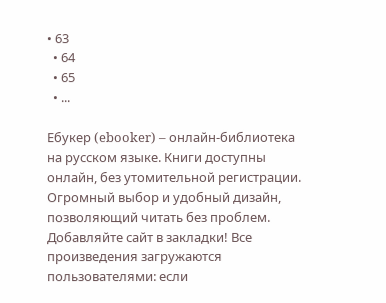• 63
  • 64
  • 65
  • ...

Ебукер (ebooker) – онлайн-библиотека на русском языке. Книги доступны онлайн, без утомительной регистрации. Огромный выбор и удобный дизайн, позволяющий читать без проблем. Добавляйте сайт в закладки! Все произведения загружаются пользователями: если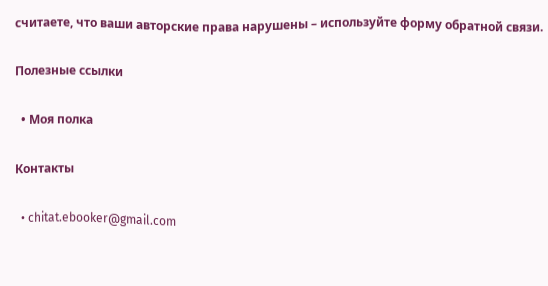считаете, что ваши авторские права нарушены – используйте форму обратной связи.

Полезные ссылки

  • Моя полка

Контакты

  • chitat.ebooker@gmail.com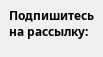Подпишитесь на рассылку: